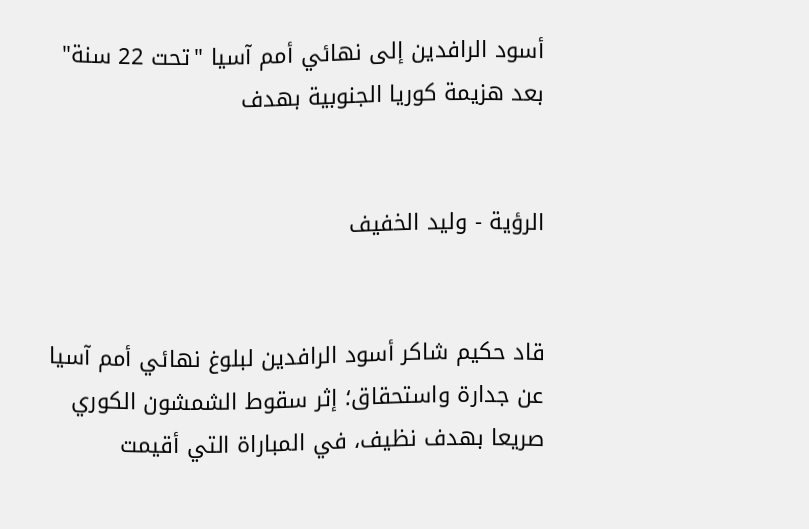أسود الرافدين إلى نهائي أمم آسيا "تحت 22 سنة" بعد هزيمة كوريا الجنوبية بهدف


الرؤية - وليد الخفيف


قاد حكيم شاكر أسود الرافدين لبلوغ نهائي أمم آسيا عن جدارة واستحقاق؛ إثر سقوط الشمشون الكوري صريعا بهدف نظيف، في المباراة التي أقيمت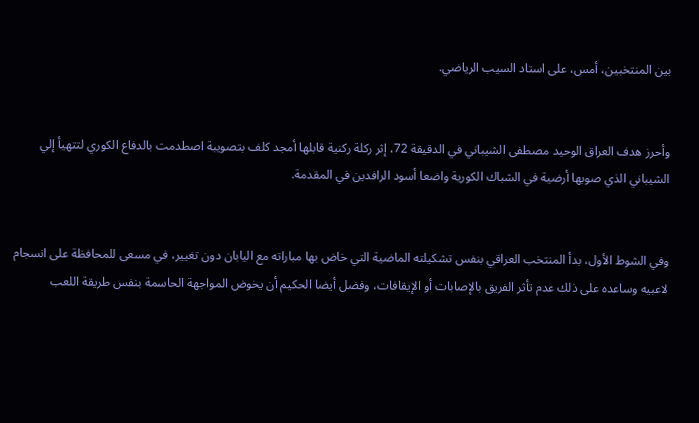بين المنتخبين، أمس، على استاد السيب الرياضي.


وأحرز هدف العراق الوحيد مصطفى الشيباني في الدقيقة 72، إثر ركلة ركنية قابلها أمجد كلف بتصويبة اصطدمت بالدفاع الكوري لتتهيأ إلي الشيباني الذي صوبها أرضية في الشباك الكورية واضعا أسود الرافدين في المقدمة.


وفي الشوط الأول، بدأ المنتخب العراقي بنفس تشكيلته الماضية التي خاض بها مباراته مع اليابان دون تغيير، في مسعى للمحافظة على انسجام لاعبيه وساعده على ذلك عدم تأثر الفريق بالإصابات أو الإيقافات، وفضل أيضا الحكيم أن يخوض المواجهة الحاسمة بنفس طريقة اللعب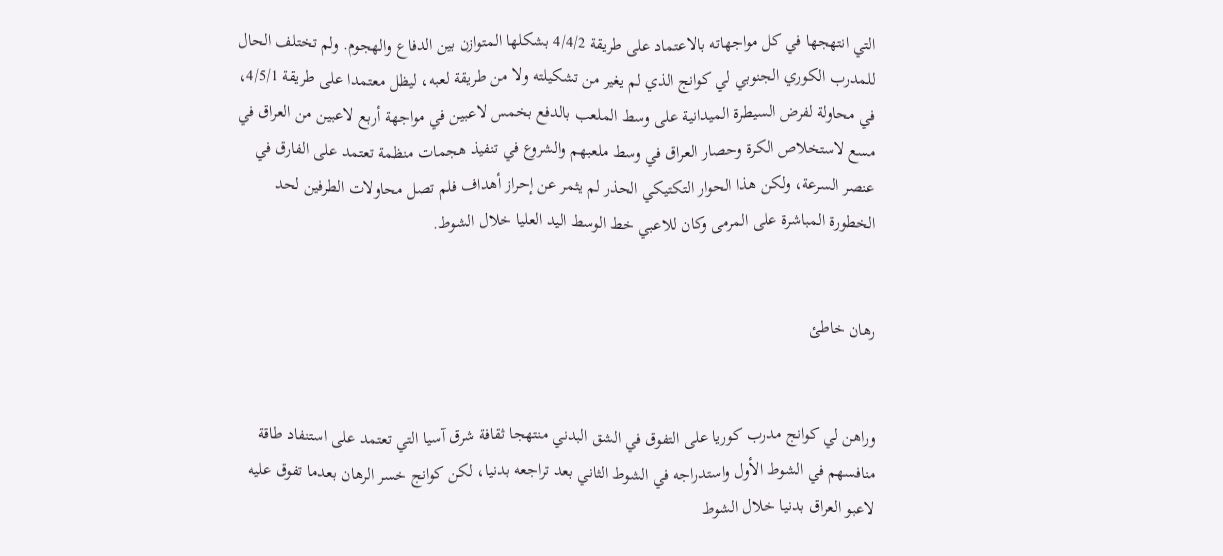التي انتهجها في كل مواجهاته بالاعتماد على طريقة 4/4/2 بشكلها المتوازن بين الدفاع والهجوم. ولم تختلف الحال للمدرب الكوري الجنوبي لي كوانج الذي لم يغير من تشكيلته ولا من طريقة لعبه، ليظل معتمدا على طريقة 4/5/1، في محاولة لفرض السيطرة الميدانية على وسط الملعب بالدفع بخمس لاعبين في مواجهة أربع لاعبين من العراق في مسع لاستخلاص الكرة وحصار العراق في وسط ملعبهم والشروع في تنفيذ هجمات منظمة تعتمد على الفارق في عنصر السرعة، ولكن هذا الحوار التكتيكي الحذر لم يثمر عن إحراز أهداف فلم تصل محاولات الطرفين لحد الخطورة المباشرة على المرمى وكان للاعبي خط الوسط اليد العليا خلال الشوط.


رهان خاطئ


وراهن لي كوانج مدرب كوريا على التفوق في الشق البدني منتهجا ثقافة شرق آسيا التي تعتمد على استنفاد طاقة منافسهم في الشوط الأول واستدراجه في الشوط الثاني بعد تراجعه بدنيا، لكن كوانج خسر الرهان بعدما تفوق عليه لاعبو العراق بدنيا خلال الشوط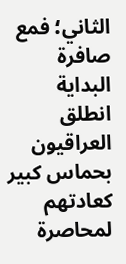الثاني؛ فمع صافرة البداية انطلق العراقيون بحماس كبير كعادتهم لمحاصرة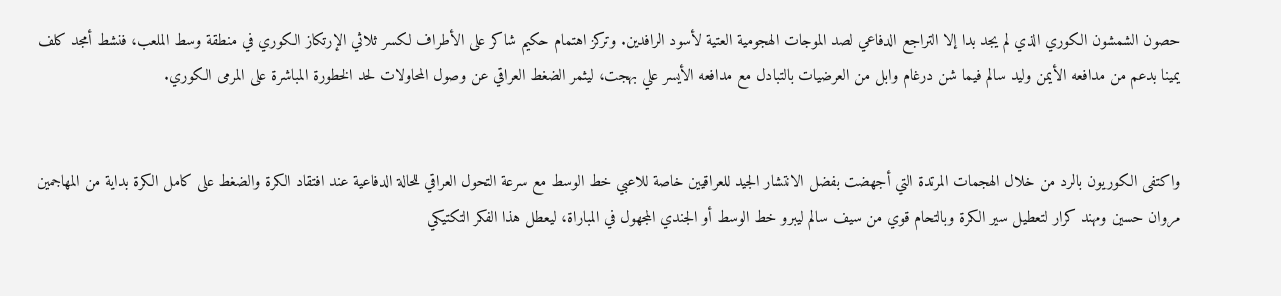حصون الشمشون الكوري الذي لم يجد بدا إلا التراجع الدفاعي لصد الموجات الهجومية العتية لأسود الرافدين. وتركز اهتمام حكيم شاكر على الأطراف لكسر ثلاثي الإرتكاز الكوري في منطقة وسط الملعب، فنشط أمجد كلف يمينا بدعم من مدافعه الأيمن وليد سالم فيما شن درغام وابل من العرضيات بالتبادل مع مدافعه الأيسر علي بهجت، ليثمر الضغط العراقي عن وصول المحاولات لحد الخطورة المباشرة على المرمى الكوري.


واكتفى الكوريون بالرد من خلال الهجمات المرتدة التي أجهضت بفضل الانتشار الجيد للعراقيين خاصة للاعبي خط الوسط مع سرعة التحول العراقي للحالة الدفاعية عند افتقاد الكرة والضغط على كامل الكرة بداية من المهاجمين مروان حسين ومهند كرار لتعطيل سير الكرة وبالتحام قوي من سيف سالم ليبرو خط الوسط أو الجندي المجهول في المباراة، ليعطل هذا الفكر التكتيكي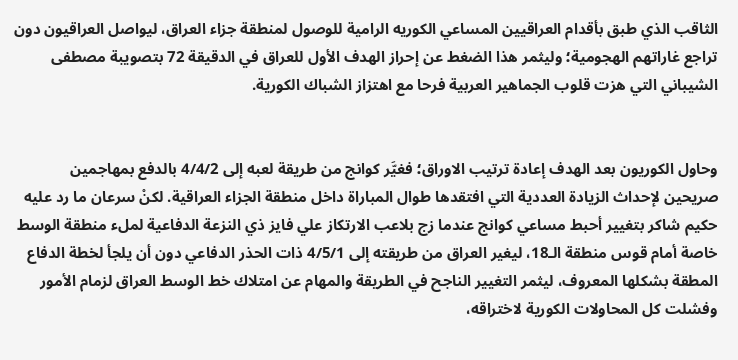الثاقب الذي طبق بأقدام العراقيين المساعي الكوريه الرامية للوصول لمنطقة جزاء العراق، ليواصل العراقيون دون تراجع غاراتهم الهجومية؛ وليثمر هذا الضغط عن إحراز الهدف الأول للعراق في الدقيقة 72 بتصويبة مصطفى الشيباني التي هزت قلوب الجماهير العربية فرحا مع اهتزاز الشباك الكورية.


وحاول الكوريون بعد الهدف إعادة ترتيب الاوراق؛ فغيَّر كوانج من طريقة لعبه إلى 4/4/2 بالدفع بمهاجمين صريحين لإحداث الزيادة العددية التي افتقدها طوال المباراة داخل منطقة الجزاء العراقية. لكنْ سرعان ما رد عليه حكيم شاكر بتغيير أحبط مساعي كوانج عندما زج بلاعب الارتكاز علي فايز ذي النزعة الدفاعية لملء منطقة الوسط خاصة أمام قوس منطقة الـ18، ليغير العراق من طريقته إلى 4/5/1 ذات الحذر الدفاعي دون أن يلجأ لخطة الدفاع المطقة بشكلها المعروف، ليثمر التغيير الناجح في الطريقة والمهام عن امتلاك خط الوسط العراق لزمام الأمور وفشلت كل المحاولات الكورية لاختراقه،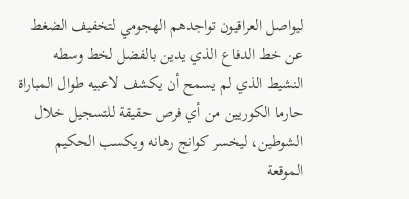ليواصل العراقيون تواجدهم الهجومي لتخفيف الضغط عن خط الدفاع الذي يدين بالفضل لخط وسطه النشيط الذي لم يسمح أن يكشف لاعبيه طوال المباراة حارما الكوريين من أي فرص حقيقة للتسجيل خلال الشوطين، ليخسر كوانج رهانه ويكسب الحكيم الموقعة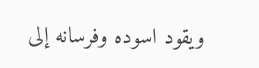ويقود اسوده وفرسانه إلى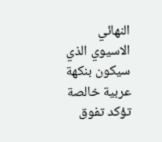النهائي الاسيوي الذي سيكون بنكهة عربية خالصة تؤكد تفوق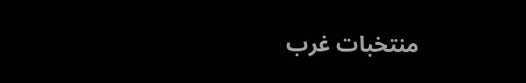منتخبات غرب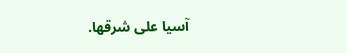آسيا على شرقها.